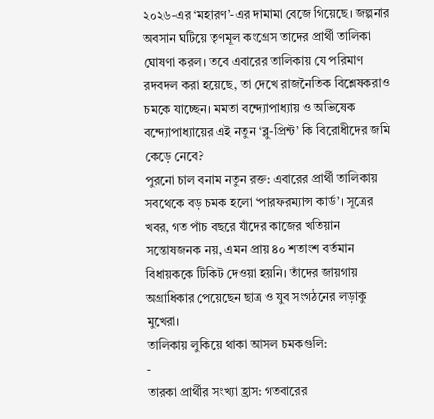২০২৬-এর ‘মহারণ’-এর দামামা বেজে গিয়েছে। জল্পনার অবসান ঘটিয়ে তৃণমূল কংগ্রেস তাদের প্রার্থী তালিকা ঘোষণা করল। তবে এবারের তালিকায় যে পরিমাণ রদবদল করা হয়েছে, তা দেখে রাজনৈতিক বিশ্লেষকরাও চমকে যাচ্ছেন। মমতা বন্দ্যোপাধ্যায় ও অভিষেক বন্দ্যোপাধ্যায়ের এই নতুন ‘ব্লু-প্রিন্ট’ কি বিরোধীদের জমি কেড়ে নেবে?
পুরনো চাল বনাম নতুন রক্ত: এবারের প্রার্থী তালিকায় সবথেকে বড় চমক হলো ‘পারফরম্যান্স কার্ড’। সূত্রের খবর, গত পাঁচ বছরে যাঁদের কাজের খতিয়ান সন্তোষজনক নয়, এমন প্রায় ৪০ শতাংশ বর্তমান বিধায়ককে টিকিট দেওয়া হয়নি। তাঁদের জায়গায় অগ্রাধিকার পেয়েছেন ছাত্র ও যুব সংগঠনের লড়াকু মুখেরা।
তালিকায় লুকিয়ে থাকা আসল চমকগুলি:
-
তারকা প্রার্থীর সংখ্যা হ্রাস: গতবারের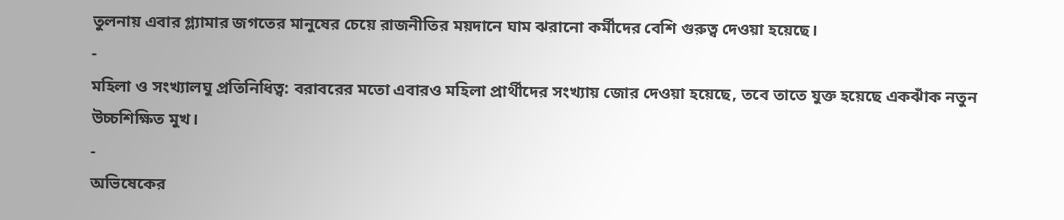তুলনায় এবার গ্ল্যামার জগতের মানুষের চেয়ে রাজনীতির ময়দানে ঘাম ঝরানো কর্মীদের বেশি গুরুত্ব দেওয়া হয়েছে।
-
মহিলা ও সংখ্যালঘু প্রতিনিধিত্ব: বরাবরের মতো এবারও মহিলা প্রার্থীদের সংখ্যায় জোর দেওয়া হয়েছে, তবে তাতে যুক্ত হয়েছে একঝাঁক নতুন উচ্চশিক্ষিত মুখ।
-
অভিষেকের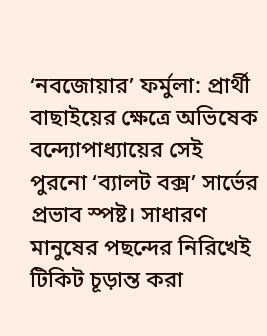‘নবজোয়ার’ ফর্মুলা: প্রার্থী বাছাইয়ের ক্ষেত্রে অভিষেক বন্দ্যোপাধ্যায়ের সেই পুরনো ‘ব্যালট বক্স’ সার্ভের প্রভাব স্পষ্ট। সাধারণ মানুষের পছন্দের নিরিখেই টিকিট চূড়ান্ত করা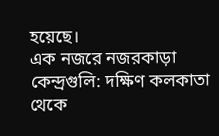হয়েছে।
এক নজরে নজরকাড়া কেন্দ্রগুলি: দক্ষিণ কলকাতা থেকে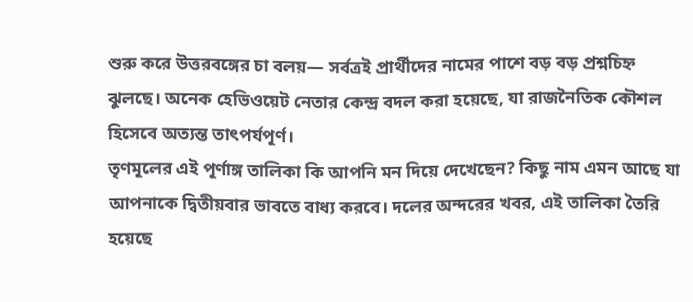শুরু করে উত্তরবঙ্গের চা বলয়— সর্বত্রই প্রার্থীদের নামের পাশে বড় বড় প্রশ্নচিহ্ন ঝুলছে। অনেক হেভিওয়েট নেতার কেন্দ্র বদল করা হয়েছে, যা রাজনৈতিক কৌশল হিসেবে অত্যন্ত তাৎপর্যপূর্ণ।
তৃণমূলের এই পূর্ণাঙ্গ তালিকা কি আপনি মন দিয়ে দেখেছেন? কিছু নাম এমন আছে যা আপনাকে দ্বিতীয়বার ভাবতে বাধ্য করবে। দলের অন্দরের খবর, এই তালিকা তৈরি হয়েছে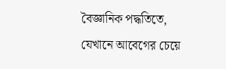বৈজ্ঞানিক পদ্ধতিতে, যেখানে আবেগের চেয়ে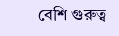বেশি গুরুত্ব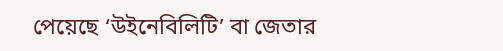পেয়েছে ‘উইনেবিলিটি’ বা জেতার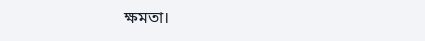ক্ষমতা।